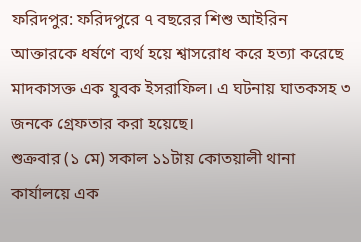ফরিদপুর: ফরিদপুরে ৭ বছরের শিশু আইরিন আক্তারকে ধর্ষণে ব্যর্থ হয়ে শ্বাসরোধ করে হত্যা করেছে মাদকাসক্ত এক যুবক ইসরাফিল। এ ঘটনায় ঘাতকসহ ৩ জনকে গ্রেফতার করা হয়েছে।
শুক্রবার (১ মে) সকাল ১১টায় কোতয়ালী থানা কার্যালয়ে এক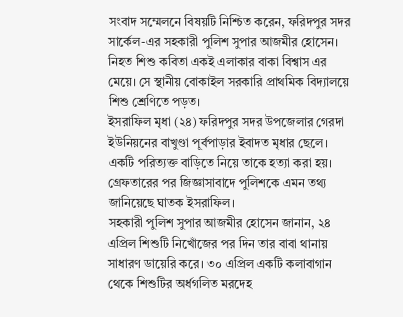সংবাদ সম্মেলনে বিষয়টি নিশ্চিত করেন, ফরিদপুর সদর সার্কেল-এর সহকারী পুলিশ সুপার আজমীর হোসেন।
নিহত শিশু কবিতা একই এলাকার বাকা বিশ্বাস এর মেয়ে। সে স্থানীয় বোকাইল সরকারি প্রাথমিক বিদ্যালয়ে শিশু শ্রেণিতে পড়ত।
ইসরাফিল মৃধা (২৪) ফরিদপুর সদর উপজেলার গেরদা ইউনিয়নের বাখুণ্ডা পূর্বপাড়ার ইবাদত মৃধার ছেলে। একটি পরিত্যক্ত বাড়িতে নিয়ে তাকে হত্যা করা হয়। গ্রেফতারের পর জিজ্ঞাসাবাদে পুলিশকে এমন তথ্য জানিয়েছে ঘাতক ইসরাফিল।
সহকারী পুলিশ সুপার আজমীর হোসেন জানান, ২৪ এপ্রিল শিশুটি নিখোঁজের পর দিন তার বাবা থানায় সাধারণ ডায়েরি করে। ৩০ এপ্রিল একটি কলাবাগান থেকে শিশুটির অর্ধগলিত মরদেহ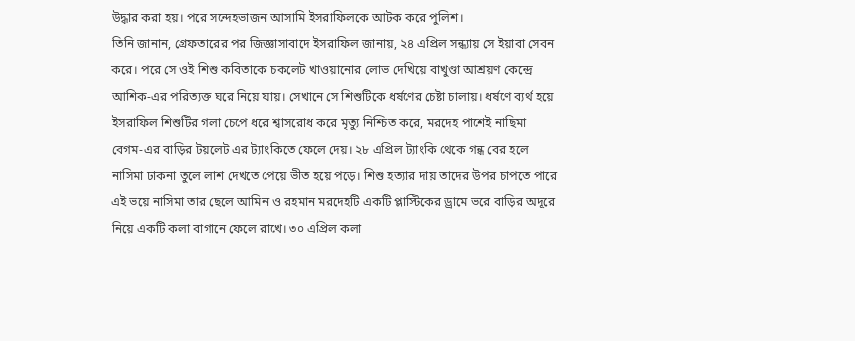উদ্ধার করা হয়। পরে সন্দেহভাজন আসামি ইসরাফিলকে আটক করে পুলিশ।
তিনি জানান, গ্রেফতারের পর জিজ্ঞাসাবাদে ইসরাফিল জানায়, ২৪ এপ্রিল সন্ধ্যায় সে ইয়াবা সেবন করে। পরে সে ওই শিশু কবিতাকে চকলেট খাওয়ানোর লোভ দেখিয়ে বাখুণ্ডা আশ্রয়ণ কেন্দ্রে আশিক-এর পরিত্যক্ত ঘরে নিয়ে যায়। সেখানে সে শিশুটিকে ধর্ষণের চেষ্টা চালায়। ধর্ষণে ব্যর্থ হয়ে ইসরাফিল শিশুটির গলা চেপে ধরে শ্বাসরোধ করে মৃত্যু নিশ্চিত করে, মরদেহ পাশেই নাছিমা বেগম-এর বাড়ির টয়লেট এর ট্যাংকিতে ফেলে দেয়। ২৮ এপ্রিল ট্যাংকি থেকে গন্ধ বের হলে নাসিমা ঢাকনা তুলে লাশ দেখতে পেয়ে ভীত হয়ে পড়ে। শিশু হত্যার দায় তাদের উপর চাপতে পারে এই ভয়ে নাসিমা তার ছেলে আমিন ও রহমান মরদেহটি একটি প্লাস্টিকের ড্রামে ভরে বাড়ির অদূরে নিয়ে একটি কলা বাগানে ফেলে রাখে। ৩০ এপ্রিল কলা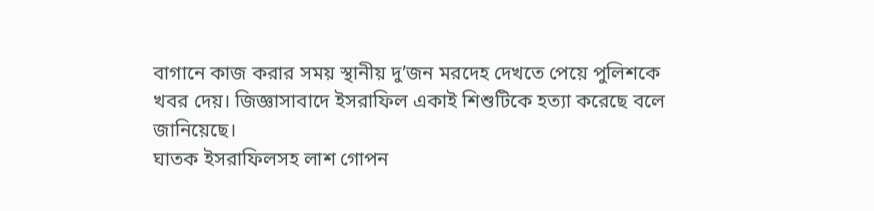বাগানে কাজ করার সময় স্থানীয় দু’জন মরদেহ দেখতে পেয়ে পুলিশকে খবর দেয়। জিজ্ঞাসাবাদে ইসরাফিল একাই শিশুটিকে হত্যা করেছে বলে জানিয়েছে।
ঘাতক ইসরাফিলসহ লাশ গোপন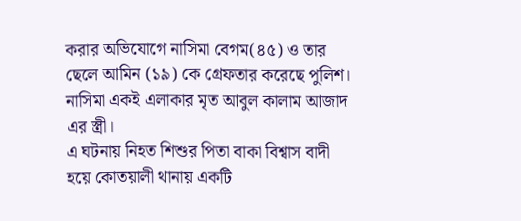করার অভিযোগে নাসিমা বেগম(৪৫) ও তার ছেলে আমিন (১৯) কে গ্রেফতার করেছে পুলিশ। নাসিমা একই এলাকার মৃত আবুল কালাম আজাদ এর স্ত্রী।
এ ঘটনায় নিহত শিশুর পিতা বাকা বিশ্বাস বাদী হয়ে কোতয়ালী থানায় একটি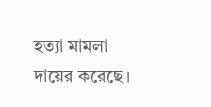হত্যা মামলা দায়ের করেছে।